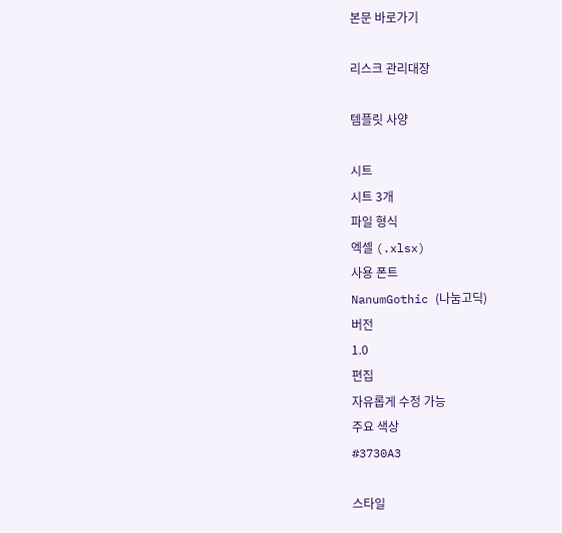본문 바로가기

리스크 관리대장

템플릿 사양

시트
시트 3개
파일 형식
엑셀 (.xlsx)
사용 폰트
NanumGothic (나눔고딕)
버전
1.0
편집
자유롭게 수정 가능
주요 색상
#3730A3

스타일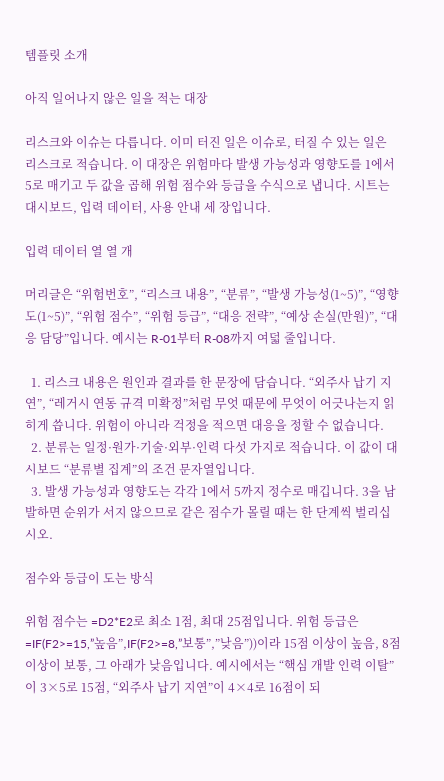템플릿 소개

아직 일어나지 않은 일을 적는 대장

리스크와 이슈는 다릅니다. 이미 터진 일은 이슈로, 터질 수 있는 일은 리스크로 적습니다. 이 대장은 위험마다 발생 가능성과 영향도를 1에서 5로 매기고 두 값을 곱해 위험 점수와 등급을 수식으로 냅니다. 시트는 대시보드, 입력 데이터, 사용 안내 세 장입니다.

입력 데이터 열 열 개

머리글은 “위험번호”, “리스크 내용”, “분류”, “발생 가능성(1~5)”, “영향도(1~5)”, “위험 점수”, “위험 등급”, “대응 전략”, “예상 손실(만원)”, “대응 담당”입니다. 예시는 R-01부터 R-08까지 여덟 줄입니다.

  1. 리스크 내용은 원인과 결과를 한 문장에 담습니다. “외주사 납기 지연”, “레거시 연동 규격 미확정”처럼 무엇 때문에 무엇이 어긋나는지 읽히게 씁니다. 위험이 아니라 걱정을 적으면 대응을 정할 수 없습니다.
  2. 분류는 일정·원가·기술·외부·인력 다섯 가지로 적습니다. 이 값이 대시보드 “분류별 집계”의 조건 문자열입니다.
  3. 발생 가능성과 영향도는 각각 1에서 5까지 정수로 매깁니다. 3을 남발하면 순위가 서지 않으므로 같은 점수가 몰릴 때는 한 단계씩 벌리십시오.

점수와 등급이 도는 방식

위험 점수는 =D2*E2로 최소 1점, 최대 25점입니다. 위험 등급은 =IF(F2>=15,”높음”,IF(F2>=8,”보통”,”낮음”))이라 15점 이상이 높음, 8점 이상이 보통, 그 아래가 낮음입니다. 예시에서는 “핵심 개발 인력 이탈”이 3×5로 15점, “외주사 납기 지연”이 4×4로 16점이 되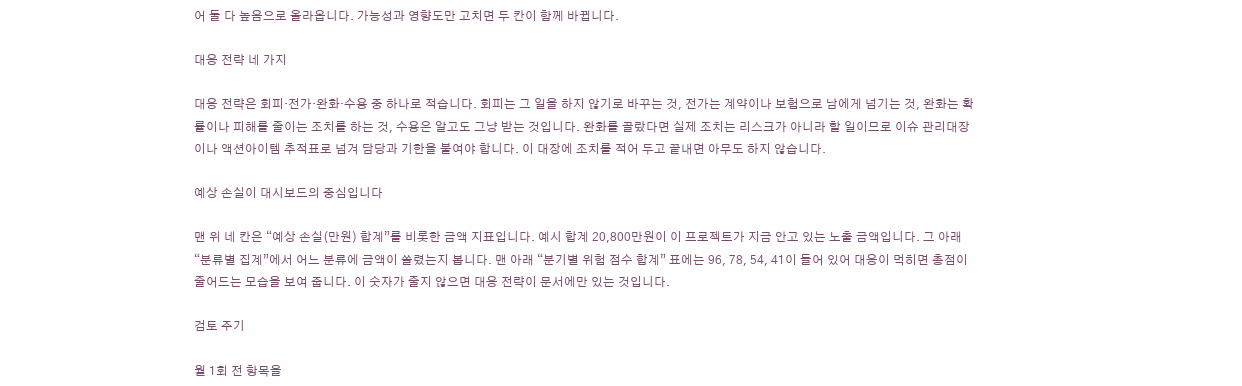어 둘 다 높음으로 올라옵니다. 가능성과 영향도만 고치면 두 칸이 함께 바뀝니다.

대응 전략 네 가지

대응 전략은 회피·전가·완화·수용 중 하나로 적습니다. 회피는 그 일을 하지 않기로 바꾸는 것, 전가는 계약이나 보험으로 남에게 넘기는 것, 완화는 확률이나 피해를 줄이는 조치를 하는 것, 수용은 알고도 그냥 받는 것입니다. 완화를 골랐다면 실제 조치는 리스크가 아니라 할 일이므로 이슈 관리대장이나 액션아이템 추적표로 넘겨 담당과 기한을 붙여야 합니다. 이 대장에 조치를 적어 두고 끝내면 아무도 하지 않습니다.

예상 손실이 대시보드의 중심입니다

맨 위 네 칸은 “예상 손실(만원) 합계”를 비롯한 금액 지표입니다. 예시 합계 20,800만원이 이 프로젝트가 지금 안고 있는 노출 금액입니다. 그 아래 “분류별 집계”에서 어느 분류에 금액이 쏠렸는지 봅니다. 맨 아래 “분기별 위험 점수 합계” 표에는 96, 78, 54, 41이 들어 있어 대응이 먹히면 총점이 줄어드는 모습을 보여 줍니다. 이 숫자가 줄지 않으면 대응 전략이 문서에만 있는 것입니다.

검토 주기

월 1회 전 항목을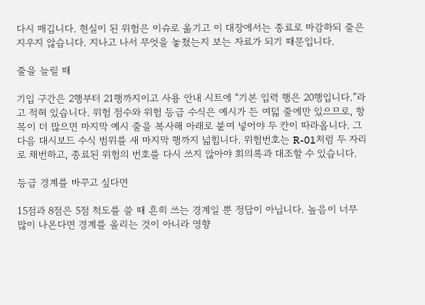다시 매깁니다. 현실이 된 위험은 이슈로 옮기고 이 대장에서는 종료로 마감하되 줄은 지우지 않습니다. 지나고 나서 무엇을 놓쳤는지 보는 자료가 되기 때문입니다.

줄을 늘릴 때

기입 구간은 2행부터 21행까지이고 사용 안내 시트에 “기본 입력 행은 20행입니다.”라고 적혀 있습니다. 위험 점수와 위험 등급 수식은 예시가 든 여덟 줄에만 있으므로, 항목이 더 많으면 마지막 예시 줄을 복사해 아래로 붙여 넣어야 두 칸이 따라옵니다. 그다음 대시보드 수식 범위를 새 마지막 행까지 넓힙니다. 위험번호는 R-01처럼 두 자리로 채번하고, 종료된 위험의 번호를 다시 쓰지 않아야 회의록과 대조할 수 있습니다.

등급 경계를 바꾸고 싶다면

15점과 8점은 5점 척도를 쓸 때 흔히 쓰는 경계일 뿐 정답이 아닙니다. 높음이 너무 많이 나온다면 경계를 올리는 것이 아니라 영향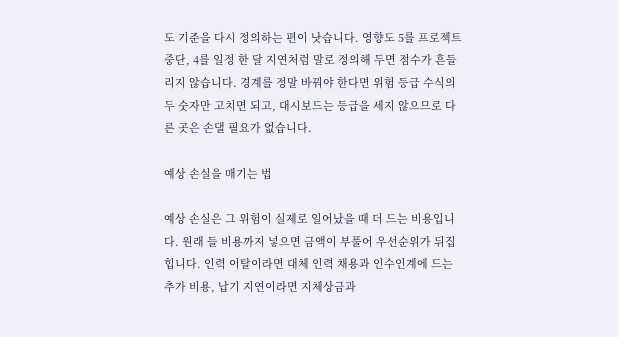도 기준을 다시 정의하는 편이 낫습니다. 영향도 5를 프로젝트 중단, 4를 일정 한 달 지연처럼 말로 정의해 두면 점수가 흔들리지 않습니다. 경계를 정말 바꿔야 한다면 위험 등급 수식의 두 숫자만 고치면 되고, 대시보드는 등급을 세지 않으므로 다른 곳은 손댈 필요가 없습니다.

예상 손실을 매기는 법

예상 손실은 그 위험이 실제로 일어났을 때 더 드는 비용입니다. 원래 들 비용까지 넣으면 금액이 부풀어 우선순위가 뒤집힙니다. 인력 이탈이라면 대체 인력 채용과 인수인계에 드는 추가 비용, 납기 지연이라면 지체상금과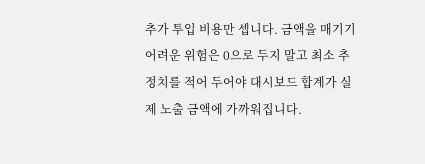추가 투입 비용만 셉니다. 금액을 매기기 어려운 위험은 0으로 두지 말고 최소 추정치를 적어 두어야 대시보드 합계가 실제 노출 금액에 가까워집니다.